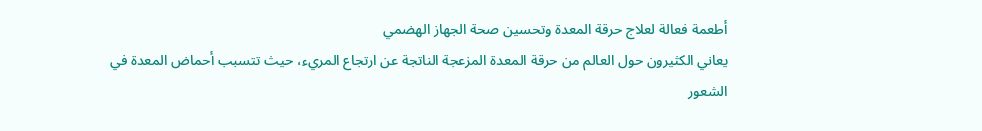أطعمة فعالة لعلاج حرقة المعدة وتحسين صحة الجهاز الهضمي
يعاني الكثيرون حول العالم من حرقة المعدة المزعجة الناتجة عن ارتجاع المريء، حيث تتسبب أحماض المعدة في الشعور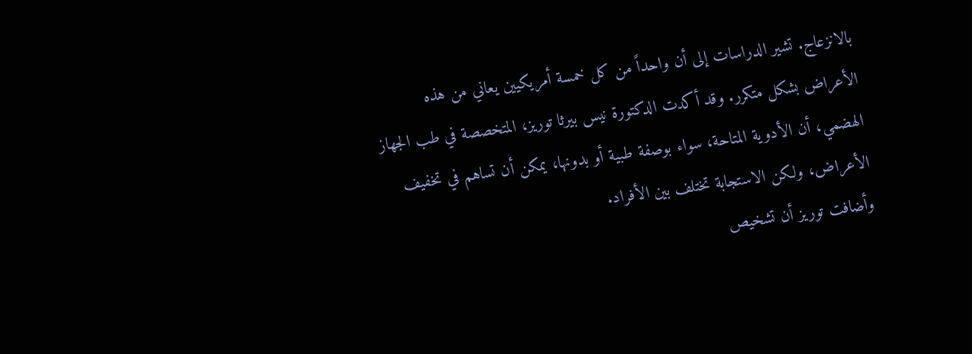بالانزعاج. تشير الدراسات إلى أن واحداً من كل خمسة أمريكيين يعاني من هذه الأعراض بشكل متكرر. وقد أكدت الدكتورة نيس بيرثا توريز، المتخصصة في طب الجهاز الهضمي، أن الأدوية المتاحة، سواء بوصفة طبية أو بدونها، يمكن أن تساهم في تخفيف الأعراض، ولكن الاستجابة تختلف بين الأفراد.
وأضافت توريز أن تشخيص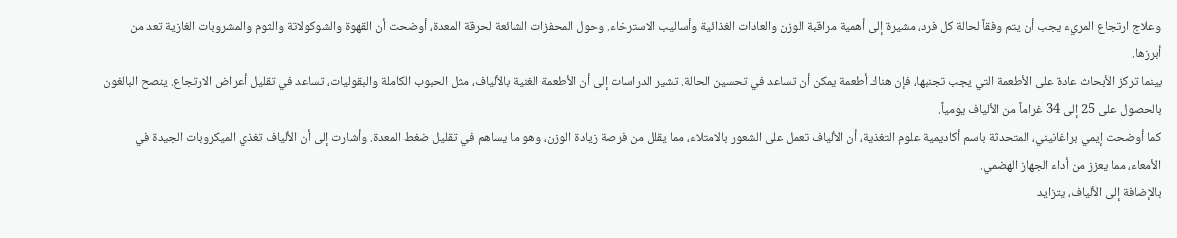وعلاج ارتجاع المريء يجب أن يتم وفقاً لحالة كل فرد، مشيرة إلى أهمية مراقبة الوزن والعادات الغذائية وأساليب الاسترخاء. وحول المحفزات الشائعة لحرقة المعدة، أوضحت أن القهوة والشوكولاتة والثوم والمشروبات الغازية تعد من أبرزها.
بينما تركز الأبحاث عادة على الأطعمة التي يجب تجنبها، فإن هناك أطعمة يمكن أن تساعد في تحسين الحالة. تشير الدراسات إلى أن الأطعمة الغنية بالألياف، مثل الحبوب الكاملة والبقوليات، تساعد في تقليل أعراض الارتجاع. ينصح البالغون بالحصول على 25 إلى 34 غراماً من الألياف يومياً.
كما أوضحت إيمي براغانيني، المتحدثة باسم أكاديمية علوم التغذية، أن الألياف تعمل على الشعور بالامتلاء، مما يقلل من فرصة زيادة الوزن، وهو ما يساهم في تقليل ضغط المعدة. وأشارت إلى أن الألياف تغذي الميكروبات الجيدة في الأمعاء، مما يعزز من أداء الجهاز الهضمي.
بالإضافة إلى الألياف، يتزايد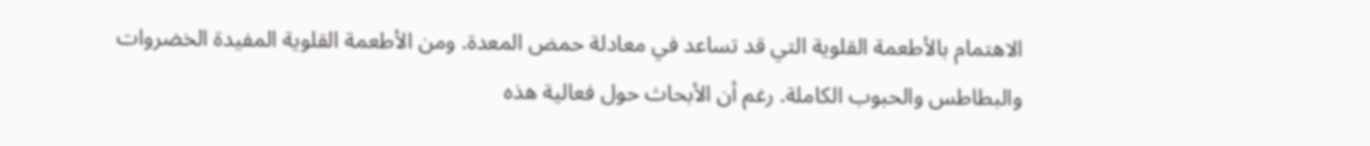الاهتمام بالأطعمة القلوية التي قد تساعد في معادلة حمض المعدة. ومن الأطعمة القلوية المفيدة الخضروات والبطاطس والحبوب الكاملة. رغم أن الأبحاث حول فعالية هذه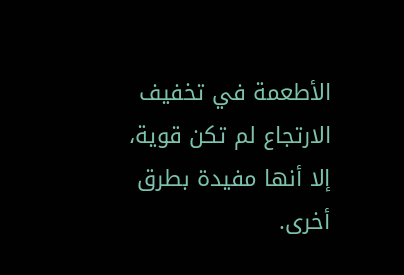الأطعمة في تخفيف الارتجاع لم تكن قوية، إلا أنها مفيدة بطرق أخرى.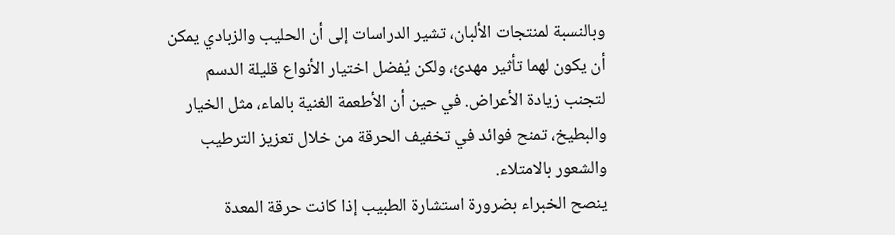وبالنسبة لمنتجات الألبان، تشير الدراسات إلى أن الحليب والزبادي يمكن أن يكون لهما تأثير مهدئ، ولكن يُفضل اختيار الأنواع قليلة الدسم لتجنب زيادة الأعراض. في حين أن الأطعمة الغنية بالماء، مثل الخيار والبطيخ، تمنح فوائد في تخفيف الحرقة من خلال تعزيز الترطيب والشعور بالامتلاء.
ينصح الخبراء بضرورة استشارة الطبيب إذا كانت حرقة المعدة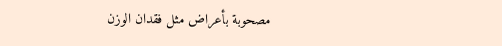مصحوبة بأعراض مثل فقدان الوزن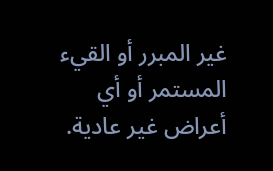غير المبرر أو القيء المستمر أو أي أعراض غير عادية.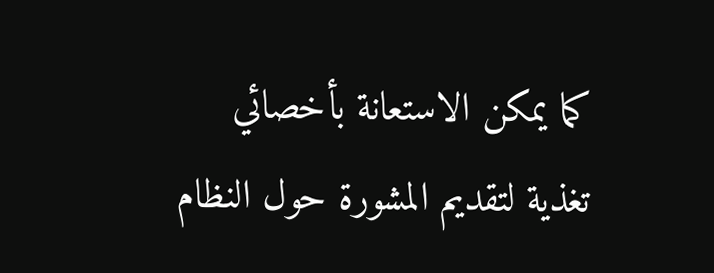كما يمكن الاستعانة بأخصائي تغذية لتقديم المشورة حول النظام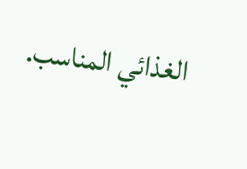الغذائي المناسب.